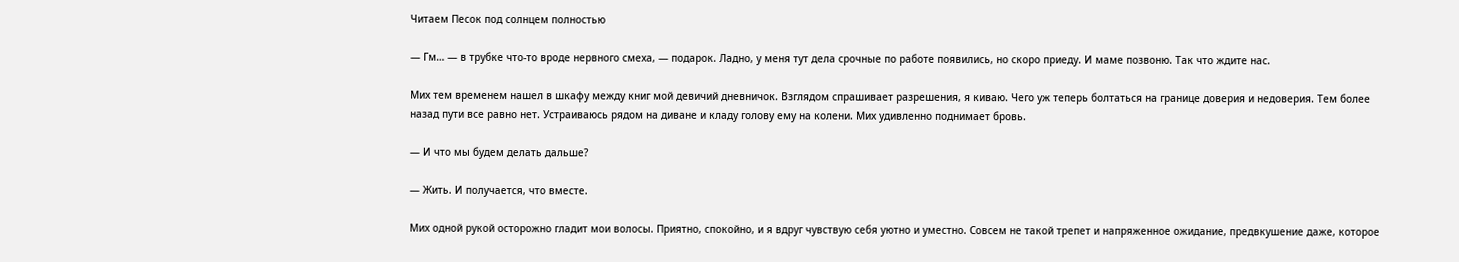Читаем Песок под солнцем полностью

— Гм… — в трубке что-то вроде нервного смеха, — подарок. Ладно, у меня тут дела срочные по работе появились, но скоро приеду. И маме позвоню. Так что ждите нас.

Мих тем временем нашел в шкафу между книг мой девичий дневничок. Взглядом спрашивает разрешения, я киваю. Чего уж теперь болтаться на границе доверия и недоверия. Тем более назад пути все равно нет. Устраиваюсь рядом на диване и кладу голову ему на колени. Мих удивленно поднимает бровь.

— И что мы будем делать дальше?

— Жить. И получается, что вместе.

Мих одной рукой осторожно гладит мои волосы. Приятно, спокойно, и я вдруг чувствую себя уютно и уместно. Совсем не такой трепет и напряженное ожидание, предвкушение даже, которое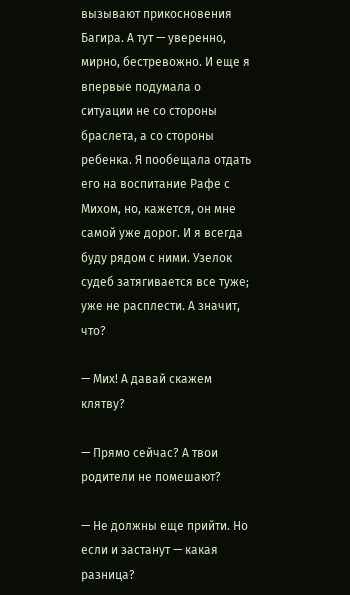вызывают прикосновения Багира. А тут — уверенно, мирно, бестревожно. И еще я впервые подумала о ситуации не со стороны браслета, а со стороны ребенка. Я пообещала отдать его на воспитание Рафе с Михом, но, кажется, он мне самой уже дорог. И я всегда буду рядом с ними. Узелок судеб затягивается все туже; уже не расплести. А значит, что?

— Мих! А давай скажем клятву?

— Прямо сейчас? А твои родители не помешают?

— Не должны еще прийти. Но если и застанут — какая разница?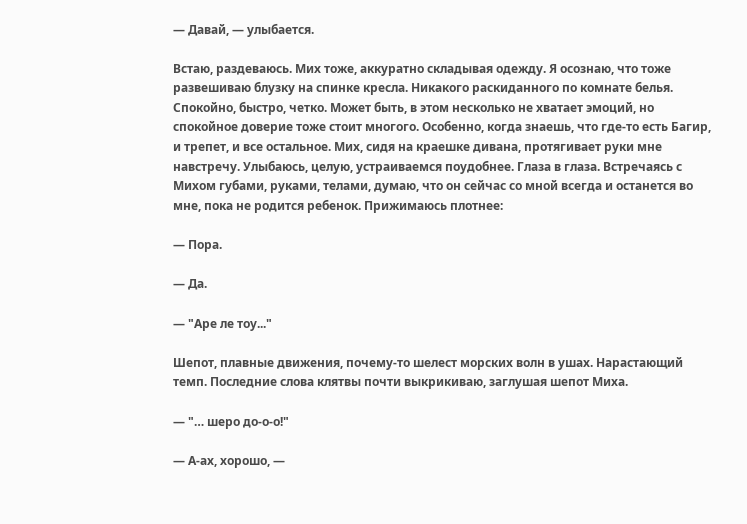— Давай, — улыбается.

Встаю, раздеваюсь. Мих тоже, аккуратно складывая одежду. Я осознаю, что тоже развешиваю блузку на спинке кресла. Никакого раскиданного по комнате белья. Спокойно, быстро, четко. Может быть, в этом несколько не хватает эмоций, но спокойное доверие тоже стоит многого. Особенно, когда знаешь, что где-то есть Багир, и трепет, и все остальное. Мих, сидя на краешке дивана, протягивает руки мне навстречу. Улыбаюсь, целую, устраиваемся поудобнее. Глаза в глаза. Встречаясь с Михом губами, руками, телами, думаю, что он сейчас со мной всегда и останется во мне, пока не родится ребенок. Прижимаюсь плотнее:

— Пора.

— Да.

— "Аре ле тоу..."

Шепот, плавные движения, почему-то шелест морских волн в ушах. Нарастающий темп. Последние слова клятвы почти выкрикиваю, заглушая шепот Миха.

— "… шеро до-о-о!"

— А-ах, хорошо, —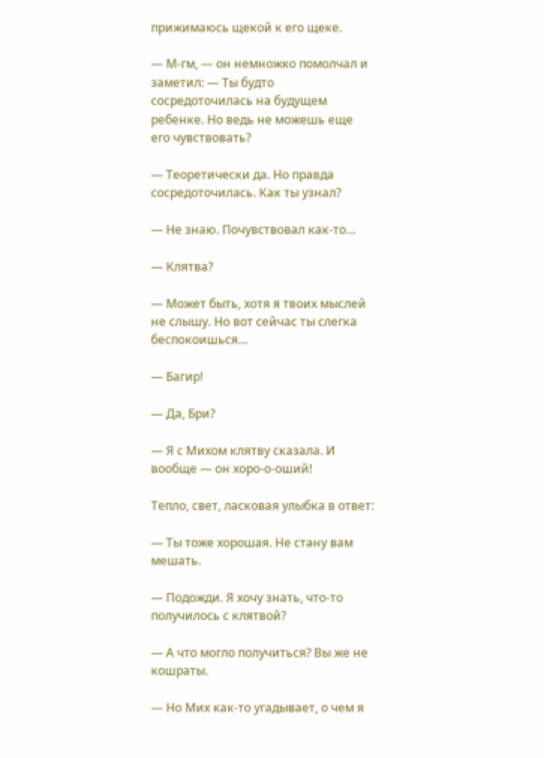прижимаюсь щекой к его щеке.

— М-гм, — он немножко помолчал и заметил: — Ты будто сосредоточилась на будущем ребенке. Но ведь не можешь еще его чувствовать?

— Теоретически да. Но правда сосредоточилась. Как ты узнал?

— Не знаю. Почувствовал как-то…

— Клятва?

— Может быть, хотя я твоих мыслей не слышу. Но вот сейчас ты слегка беспокоишься…

— Багир!

— Да, Бри?

— Я с Михом клятву сказала. И вообще — он хоро-о-оший!

Тепло, свет, ласковая улыбка в ответ:

— Ты тоже хорошая. Не стану вам мешать.

— Подожди. Я хочу знать, что-то получилось с клятвой?

— А что могло получиться? Вы же не кошраты.

— Но Мих как-то угадывает, о чем я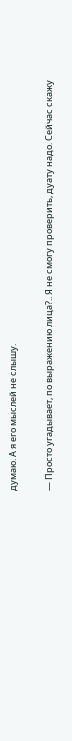думаю. А я его мыслей не слышу.

— Просто угадывает, по выражению лица?.. Я не смогу проверить, дуату надо. Сейчас скажу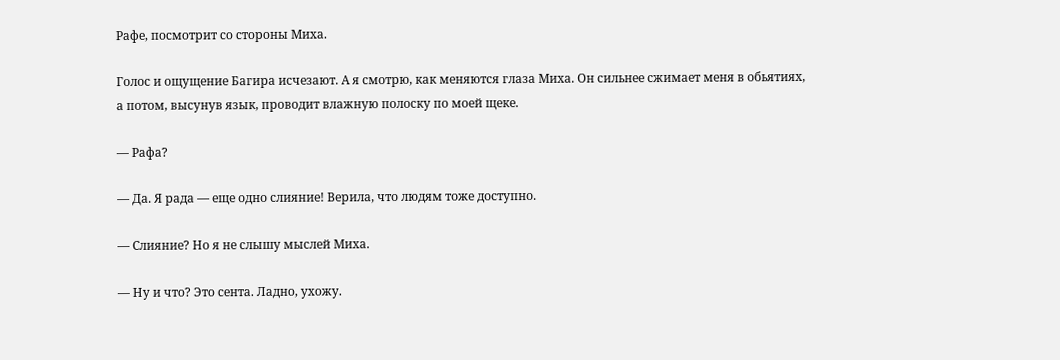Рафе, посмотрит со стороны Миха.

Голос и ощущение Багира исчезают. А я смотрю, как меняются глаза Миха. Он сильнее сжимает меня в обьятиях, а потом, высунув язык, проводит влажную полоску по моей щеке.

— Рафа?

— Да. Я рада — еще одно слияние! Верила, что людям тоже доступно.

— Слияние? Но я не слышу мыслей Миха.

— Ну и что? Это сента. Ладно, ухожу.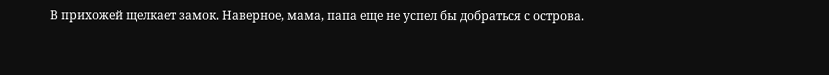В прихожей щелкает замок. Наверное, мама, папа еще не успел бы добраться с острова.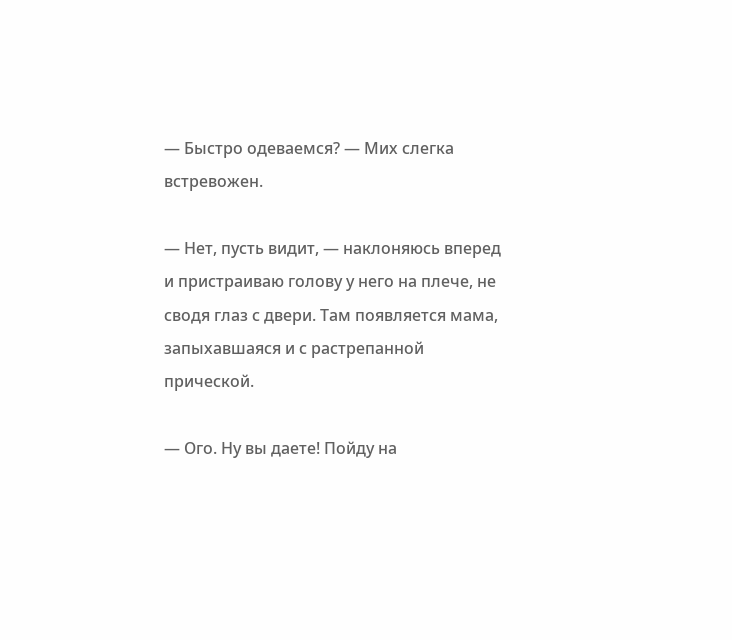— Быстро одеваемся? — Мих слегка встревожен.

— Нет, пусть видит, — наклоняюсь вперед и пристраиваю голову у него на плече, не сводя глаз с двери. Там появляется мама, запыхавшаяся и с растрепанной прической.

— Ого. Ну вы даете! Пойду на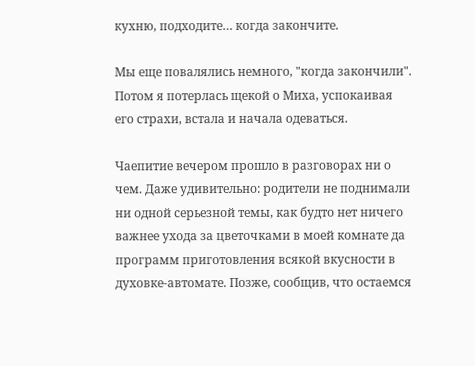кухню, подходите… когда закончите.

Мы еще повалялись немного, "когда закончили". Потом я потерлась щекой о Миха, успокаивая его страхи, встала и начала одеваться.

Чаепитие вечером прошло в разговорах ни о чем. Даже удивительно: родители не поднимали ни одной серьезной темы, как будто нет ничего важнее ухода за цветочками в моей комнате да программ приготовления всякой вкусности в духовке-автомате. Позже, сообщив, что остаемся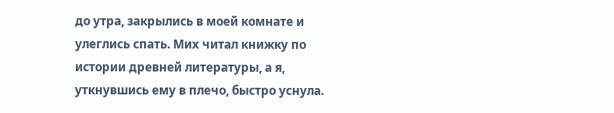до утра, закрылись в моей комнате и улеглись спать. Мих читал книжку по истории древней литературы, а я, уткнувшись ему в плечо, быстро уснула.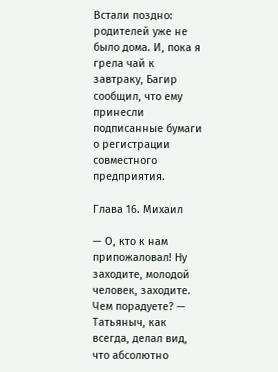Встали поздно: родителей уже не было дома. И, пока я грела чай к завтраку, Багир сообщил, что ему принесли подписанные бумаги о регистрации совместного предприятия.

Глава 16. Михаил

— О, кто к нам припожаловал! Ну заходите, молодой человек, заходите. Чем порадуете? — Татьяныч, как всегда, делал вид, что абсолютно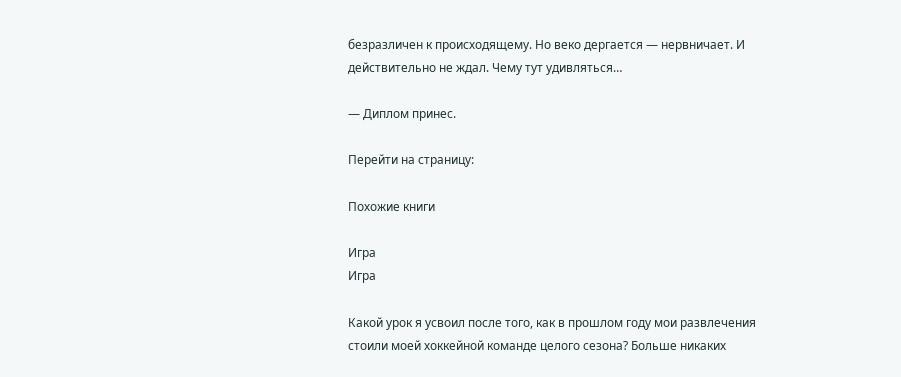безразличен к происходящему. Но веко дергается — нервничает. И действительно не ждал. Чему тут удивляться…

— Диплом принес.

Перейти на страницу:

Похожие книги

Игра
Игра

Какой урок я усвоил после того, как в прошлом году мои развлечения стоили моей хоккейной команде целого сезона? Больше никаких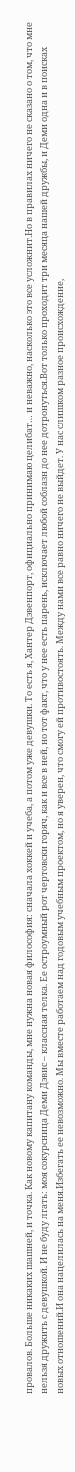провалов. Больше никаких шашней, и точка. Как новому капитану команды, мне нужна новая философия: сначала хоккей и учеба, а потом уже девушки. То есть я, Хантер Дэвенпорт, официально принимаю целибат… и неважно, насколько это все усложнит.Но в правилах ничего не сказано о том, что мне нельзя дружить с девушкой. И не буду лгать: моя сокурсница Деми Дэвис – классная телка. Ее остроумный рот чертовски горяч, как и все в ней, но тот факт, что у нее есть парень, исключает любой соблазн до нее дотронуться.Вот только проходит три месяца нашей дружбы, и Деми одна и в поисках новых отношений.И она нацелилась на меня.Избегать ее невозможно. Мы вместе работаем над годовым учебным проектом, но я уверен, что смогу ей противостоять. Между нами все равно ничего не выйдет. У нас слишком разное происхождение,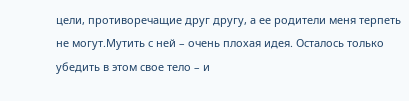цели, противоречащие друг другу, а ее родители меня терпеть не могут.Мутить с ней – очень плохая идея. Осталось только убедить в этом свое тело – и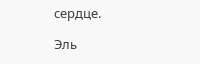сердце.

Эль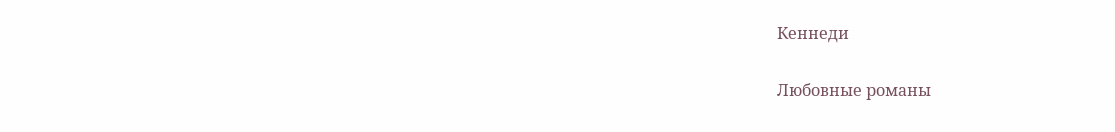Кеннеди

Любовные романы